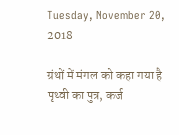Tuesday, November 20, 2018

ग्रंथों में मंगल को कहा गया है पृथ्वी का पुत्र, कर्ज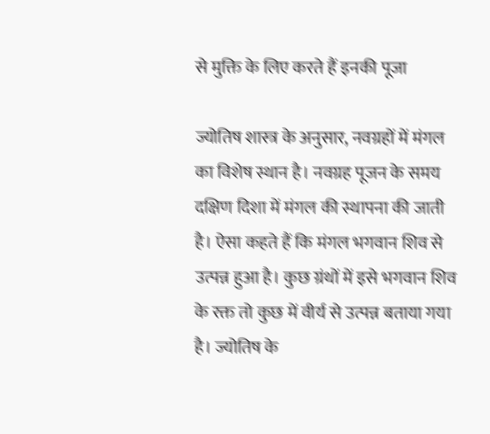से मुक्ति के लिए करते हैं इनकी पूजा

ज्योतिष शास्त्र के अनुसार, नवग्रहों में मंगल का विशेष स्थान है। नवग्रह पूजन के समय दक्षिण दिशा में मंगल की स्थापना की जाती है। ऐसा कहते हैं कि मंगल भगवान शिव से उत्पन्न हुआ है। कुछ ग्रंथों में इसे भगवान शिव के रक्त तो कुछ में वीर्य से उत्पन्न बताया गया है। ज्योतिष के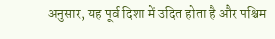अनुसार, यह पूर्व दिशा में उदित होता है और पश्चिम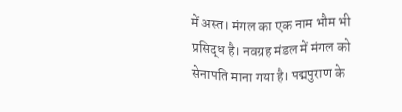में अस्त। मंगल का एक नाम भौम भी प्रसिद्ध है। नवग्रह मंडल में मंगल को सेनापति माना गया है। पद्मपुराण के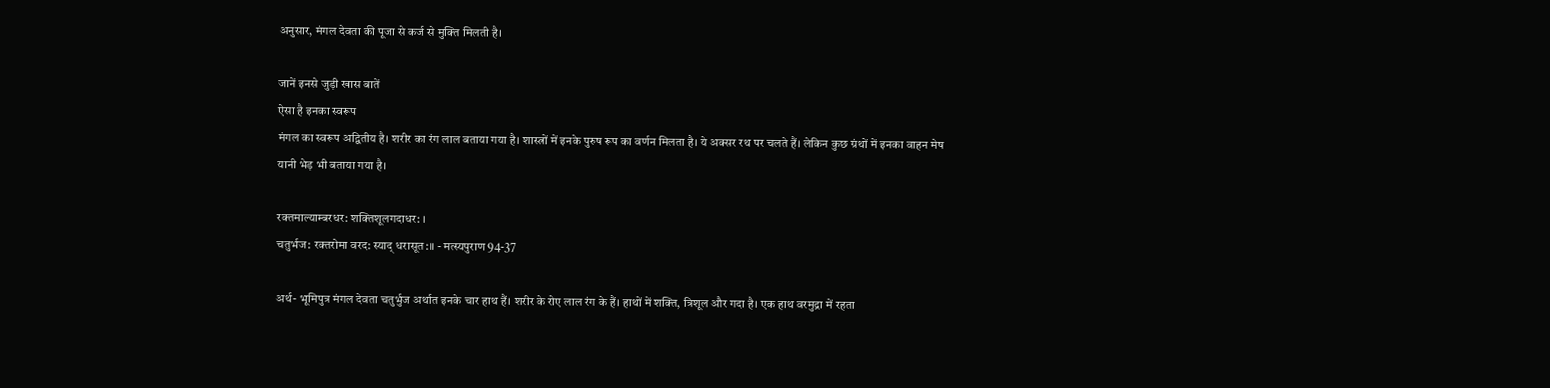अनुसार, मंगल देवता की पूजा से कर्ज से मुक्ति मिलती है।

जानें इनसे जुड़ी खास बातें
ऐसा है इनका स्वरूप
मंगल का स्वरूप अद्वितीय है। शरीर का रंग लाल बताया गया है। शास्त्रों में इनके पुरुष रूप का वर्णन मिलता है। ये अक्सर रथ पर चलते हैं। लेकिन कुछ ग्रंथों में इनका वाहन मेष यानी भेड़ भी बताया गया है।

रक्तमाल्याम्बरधर: शक्तिशूलगदाधर: ।
चतुर्भज: रक्तरोमा वरद: स्याद् धरासूत:॥ - मत्स्यपुराण 94-37

अर्थ- भूमिपुत्र मंगल देवता चतुर्भुज अर्थात इनके चार हाथ हैं। शरीर के रोए लाल रंग के हैं। हाथों में शक्ति, त्रिशूल और गदा है। एक हाथ वरमुद्रा में रहता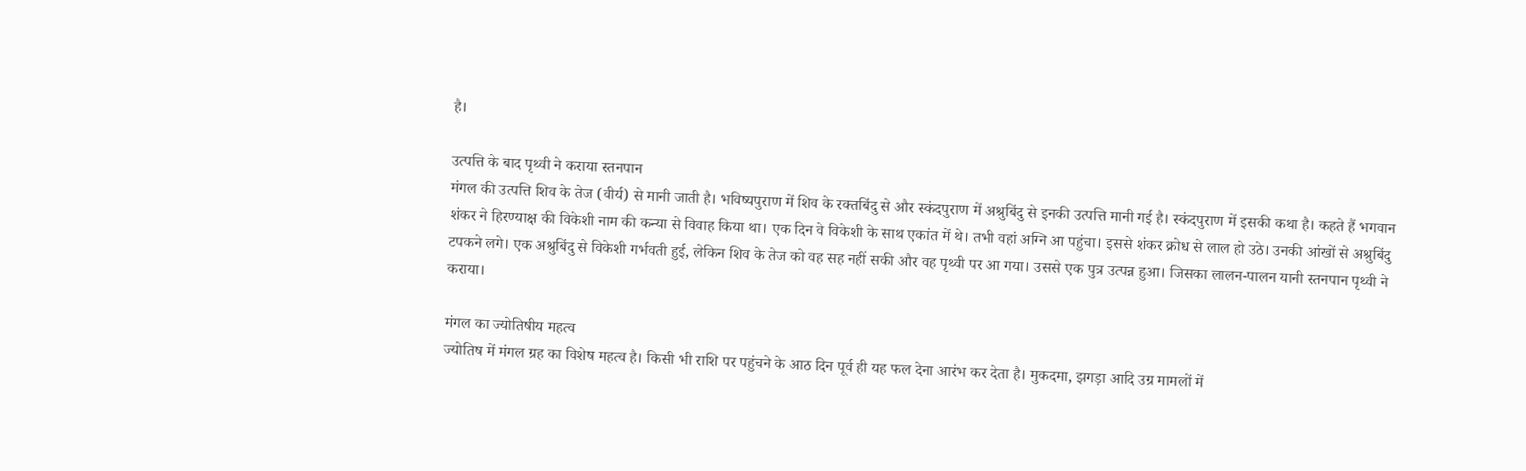है।

उत्पत्ति के बाद पृथ्वी ने कराया स्तनपान
मंगल की उत्पत्ति शिव के तेज (वीर्य) से मानी जाती है। भविष्यपुराण में शिव के रक्तबिंदु से और स्कंदपुराण में अश्रुबिंदु से इनकी उत्पत्ति मानी गई है। स्कंदपुराण में इसकी कथा है। कहते हैं भगवान शंकर ने हिरण्याक्ष की विकेशी नाम की कन्या से विवाह किया था। एक दिन वे विकेशी के साथ एकांत में थे। तभी वहां अग्नि आ पहुंचा। इससे शंकर क्रोध से लाल हो उठे। उनकी आंखों से अश्रुबिंदु टपकने लगे। एक अश्रुबिंदु से विकेशी गर्भवती हुई, लेकिन शिव के तेज को वह सह नहीं सकी और वह पृथ्वी पर आ गया। उससे एक पुत्र उत्पन्न हुआ। जिसका लालन-पालन यानी स्तनपान पृथ्वी ने कराया।

मंगल का ज्योतिषीय महत्व
ज्योतिष में मंगल ग्रह का विशेष महत्व है। किसी भी राशि पर पहुंचने के आठ दिन पूर्व ही यह फल देना आरंभ कर देता है। मुकदमा, झगड़ा आदि उग्र मामलों में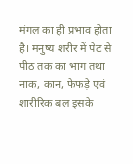मंगल का ही प्रभाव होता है। मनुष्य शरीर में पेट से पीठ तक का भाग तथा नाक, कान, फेफड़े एवं शारीरिक बल इसके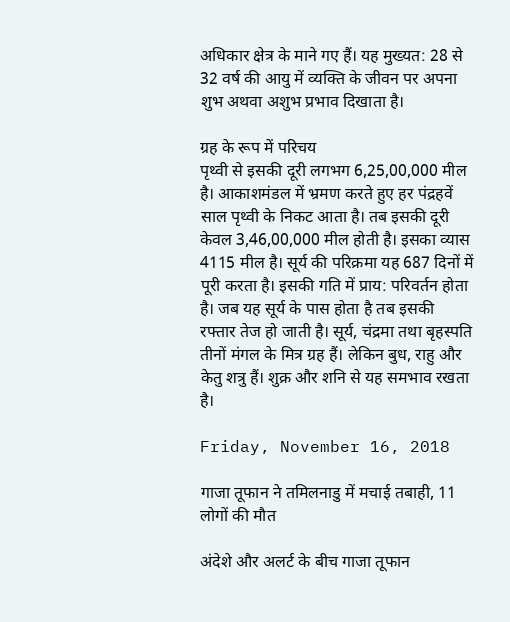अधिकार क्षेत्र के माने गए हैं। यह मुख्यत: 28 से 32 वर्ष की आयु में व्यक्ति के जीवन पर अपना शुभ अथवा अशुभ प्रभाव दिखाता है।

ग्रह के रूप में परिचय
पृथ्वी से इसकी दूरी लगभग 6,25,00,000 मील है। आकाशमंडल में भ्रमण करते हुए हर पंद्रहवें साल पृथ्वी के निकट आता है। तब इसकी दूरी केवल 3,46,00,000 मील होती है। इसका व्यास 4115 मील है। सूर्य की परिक्रमा यह 687 दिनों में पूरी करता है। इसकी गति में प्राय: परिवर्तन होता है। जब यह सूर्य के पास होता है तब इसकी रफ्तार तेज हो जाती है। सूर्य, चंद्रमा तथा बृहस्पति तीनों मंगल के मित्र ग्रह हैं। लेकिन बुध, राहु और केतु शत्रु हैं। शुक्र और शनि से यह समभाव रखता है।

Friday, November 16, 2018

गाजा तूफान ने तमिलनाडु में मचाई तबाही, 11 लोगों की मौत

अंदेशे और अलर्ट के बीच गाजा तूफान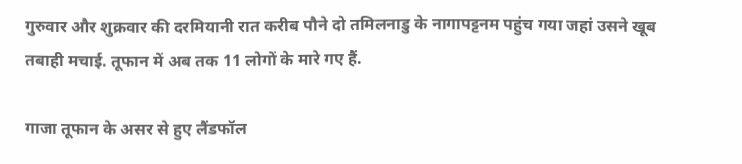गुरुवार और शुक्रवार की दरमियानी रात करीब पौने दो तमिलनाडु के नागापट्ट‍नम पहुंच गया जहां उसने खूब तबाही मचाई. तूफान में अब तक 11 लोगों के मारे गए हैं.

गाजा तूफान के असर से हुए लैंडफॉल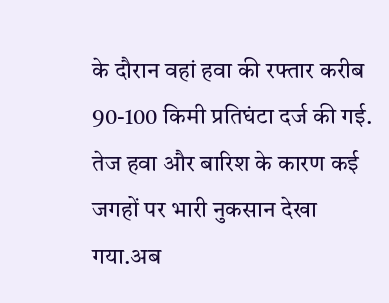के दौरान वहां हवा की रफ्तार करीब 90-100 किमी प्रतिघंटा दर्ज की गई. तेज हवा और बारिश के कारण कई जगहों पर भारी नुकसान देखा गया.अब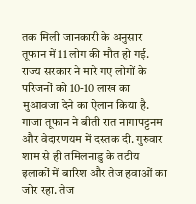तक मिली जानकारी के अनुसार तूफान में 11 लोग की मौत हो गई. राज्य सरकार ने मारे गए लोगों के परिजनों को 10-10 लाख का मुआवजा देने का ऐलान किया है.
गाजा तूफान ने बीती रात नागापट्टनम और वेदारणयम में दस्‍तक दी. गुरुवार शाम से ही तमिलनाडु के तटीय इलाकों में बारिश और तेज हवाओं का जोर रहा. तेज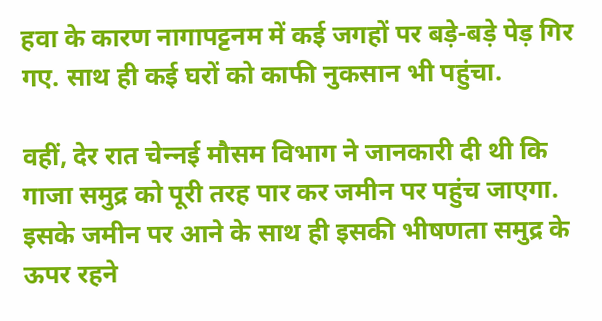हवा के कारण नागापट्टनम में कई जगहों पर बड़े-बड़े पेड़ गिर गए. साथ ही कई घरों को काफी नुकसान भी पहुंचा.

वहीं, देर रात चेन्‍नई मौसम विभाग ने जानकारी दी थी कि गाजा समुद्र को पूरी तरह पार कर जमीन पर पहुंच जाएगा. इसके जमीन पर आने के साथ ही इसकी भीषणता समुद्र के ऊपर रहने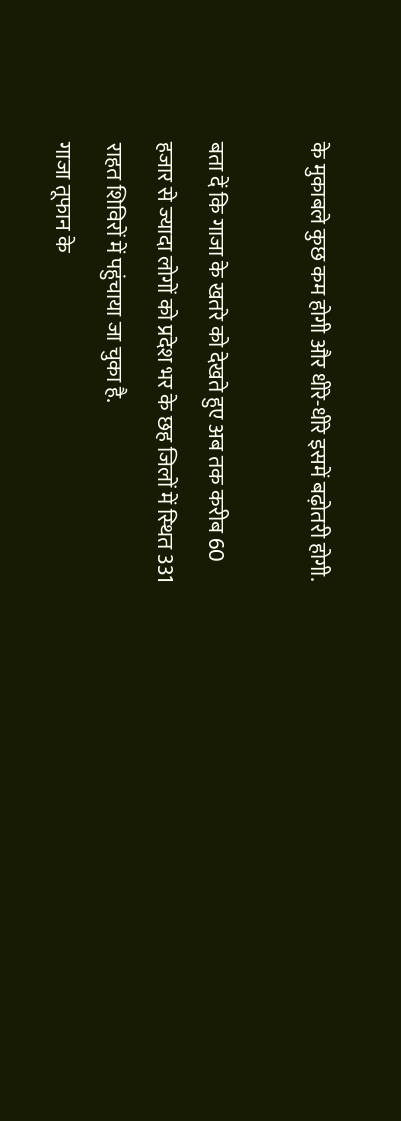के मुकाबले कुछ कम होगी और धीरे-धीरे इसमें बढ़ोतरी होगी.

बता दें कि गाजा के खतरे को देखते हुए अब तक करीब 60 हजार से ज्‍यादा लोगों को प्रदेश भर के छह जिलों में स्‍थित 331 राहत शिविरों में पहुंचाया जा चुका है.
गाजा तूफान के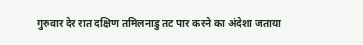गुरुवार देर रात दक्षिण तमिलनाडु तट पार करने का अंदेशा जताया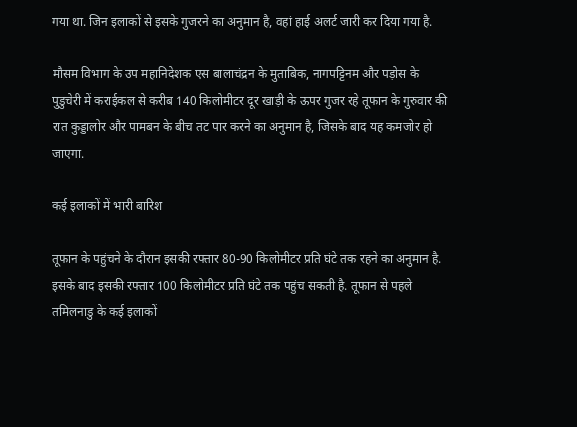गया था. जिन इलाकों से इसके गुजरने का अनुमान है, वहां हाई अलर्ट जारी कर दिया गया है.

मौसम विभाग के उप महानिदेशक एस बालाचंद्रन के मुताबिक, नागपट्टिनम और पड़ोस के पुडुचेरी में कराईकल से करीब 140 किलोमीटर दूर खाड़ी के ऊपर गुजर रहे तूफान के गुरुवार की रात कुड्डालोर और पामबन के बीच तट पार करने का अनुमान है, जिसके बाद यह कमजोर हो जाएगा.

कई इलाकों में भारी बारिश

तूफान के पहुंचने के दौरान इसकी रफ्तार 80-90 किलोमीटर प्रति घंटे तक रहने का अनुमान है. इसके बाद इसकी रफ्तार 100 किलोमीटर प्रति घंटे तक पहुंच सकती है. तूफान से पहले तमिलनाडु के कई इलाकों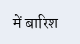में बारिश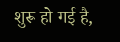शुरू हो गई है,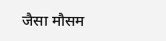जैसा मौसम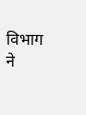विभाग ने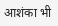आशंका भी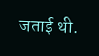जताई थी.